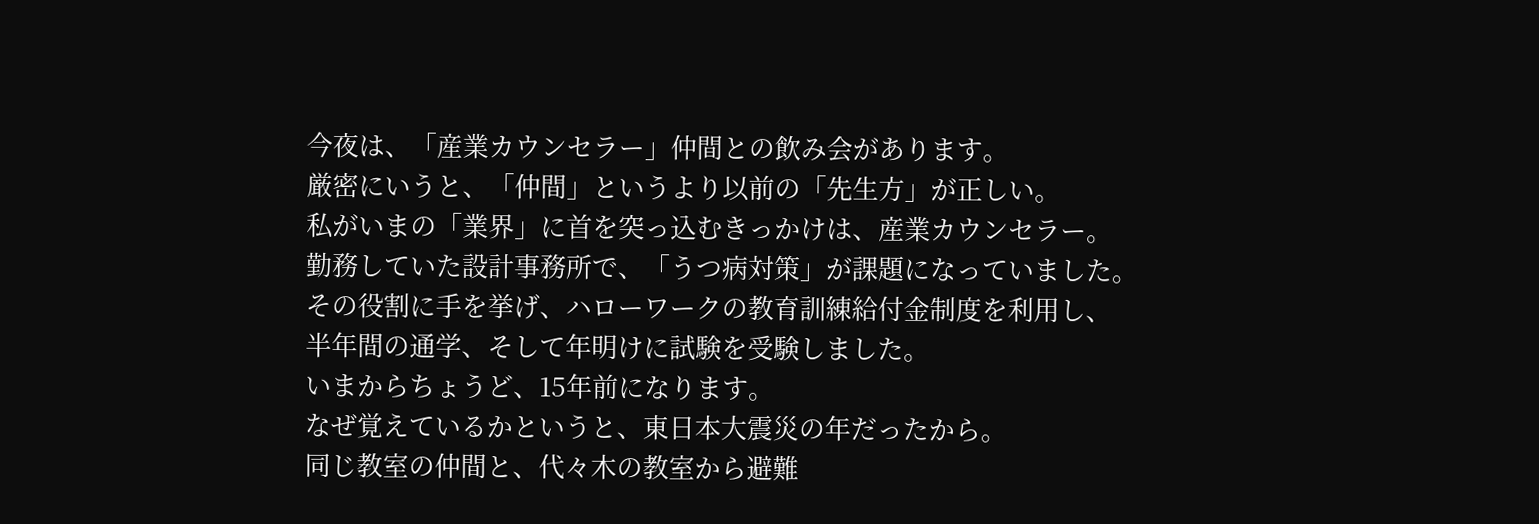今夜は、「産業カウンセラー」仲間との飲み会があります。
厳密にいうと、「仲間」というより以前の「先生方」が正しい。
私がいまの「業界」に首を突っ込むきっかけは、産業カウンセラー。
勤務していた設計事務所で、「うつ病対策」が課題になっていました。
その役割に手を挙げ、ハローワークの教育訓練給付金制度を利用し、
半年間の通学、そして年明けに試験を受験しました。
いまからちょうど、15年前になります。
なぜ覚えているかというと、東日本大震災の年だったから。
同じ教室の仲間と、代々木の教室から避難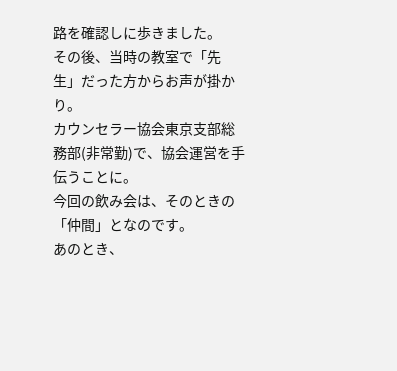路を確認しに歩きました。
その後、当時の教室で「先生」だった方からお声が掛かり。
カウンセラー協会東京支部総務部(非常勤)で、協会運営を手伝うことに。
今回の飲み会は、そのときの「仲間」となのです。
あのとき、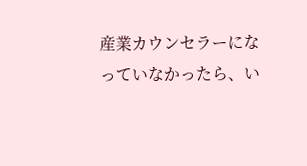産業カウンセラーになっていなかったら、い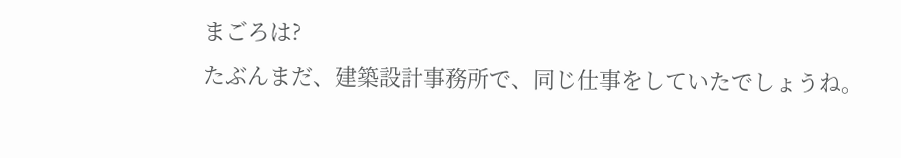まごろは?
たぶんまだ、建築設計事務所で、同じ仕事をしていたでしょうね。